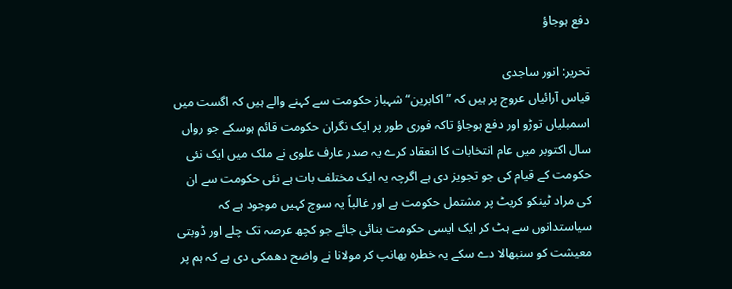دفع ہوجاؤ

تحریر: انور ساجدی
قیاس آرائیاں عروج پر ہیں کہ ”اکابرین“ شہباز حکومت سے کہنے والے ہیں کہ اگست میں اسمبلیاں توڑو اور دفع ہوجاؤ تاکہ فوری طور پر ایک نگران حکومت قائم ہوسکے جو رواں سال اکتوبر میں عام انتخابات کا انعقاد کرے یہ صدر عارف علوی نے ملک میں ایک نئی حکومت کے قیام کی جو تجویز دی ہے اگرچہ یہ ایک مختلف بات ہے نئی حکومت سے ان کی مراد ٹینکو کریٹ پر مشتمل حکومت ہے اور غالباً یہ سوچ کہیں موجود ہے کہ سیاستدانوں سے ہٹ کر ایک ایسی حکومت بنائی جائے جو کچھ عرصہ تک چلے اور ڈوبتی معیشت کو سنبھالا دے سکے یہ خطرہ بھانپ کر مولانا نے واضح دھمکی دی ہے کہ ہم پر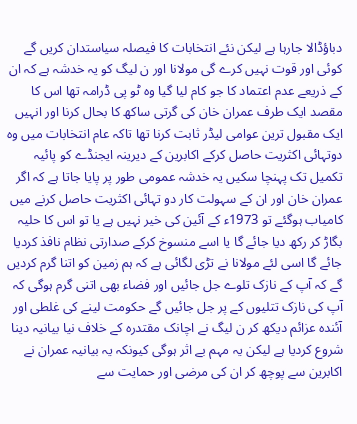دباؤڈالا جارہا ہے لیکن نئے انتخابات کا فیصلہ سیاستدان کریں گے کوئی اور قوت نہیں کرے گی مولانا اور ن لیگ کو یہ خدشہ ہے کہ ان کے ذریعے عدم اعتماد کا جو کام لیا گیا وہ ٹو پی ڈرامہ تھا اس کا مقصد ایک طرف عمران خان کی گرتی ساکھ کا بحال کرنا اور انہیں ایک مقبول ترین عوامی لیڈر ثابت کرنا تھا تاکہ عام انتخابات میں وہ دوتہائی اکثریت حاصل کرکے اکابرین کے دیرینہ ایجنڈے کو پائیہ تکمیل تک پہنچا سکیں یہ خدشہ عمومی طور پر پایا جاتا ہے کہ اگر عمران خان اور ان کے سہولت کار دو تہائی اکثریت حاصل کرنے میں کامیاب ہوگئے تو 1973ء کے آئین کی خیر نہیں ہے یا تو اس کا حلیہ بگاڑ کر رکھ دیا جائے گا یا اسے منسوخ کرکے صدارتی نظام نافذ کردیا جائے گا اسی لئے مولانا نے تڑی لگائی ہے کہ ہم زمین کو اتنا گرم کردیں گے کہ آپ کے نازک تلوے جل جائیں اور فضاء بھی اتنی گرم ہوگی کہ آپ کی نازک تتلیوں کے پر جل جائیں گے حکومت لینے کی غلطی اور آئندہ عزائم دیکھ کر ن لیگ نے اچانک مقتدرہ کے خلاف نیا بیانیہ دینا شروع کردیا ہے لیکن یہ مہم بے اثر ہوگی کیونکہ یہ بیانیہ عمران نے اکابرین سے پوچھ کر ان کی مرضی اور حمایت سے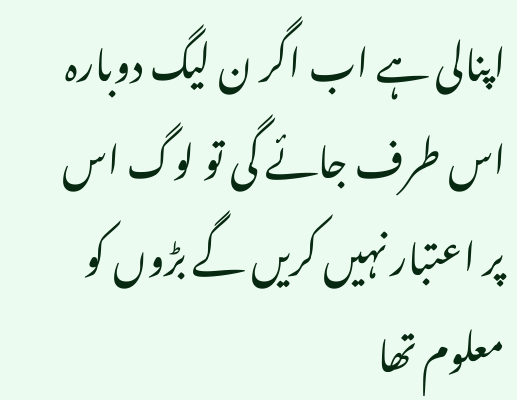اپنالی ہے اب اگر ن لیگ دوبارہ اس طرف جائے گی تو لوگ اس پر اعتبار نہیں کریں گے بڑوں کو معلوم تھا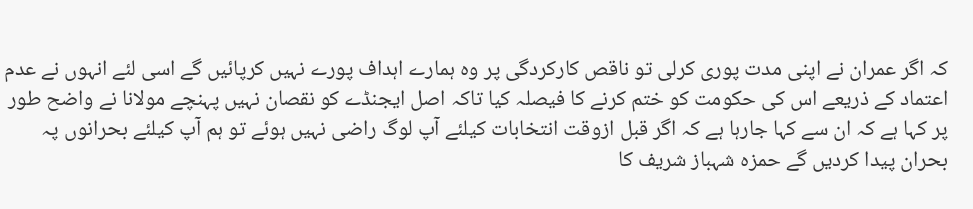کہ اگر عمران نے اپنی مدت پوری کرلی تو ناقص کارکردگی پر وہ ہمارے اہداف پورے نہیں کرپائیں گے اسی لئے انہوں نے عدم اعتماد کے ذریعے اس کی حکومت کو ختم کرنے کا فیصلہ کیا تاکہ اصل ایجنڈے کو نقصان نہیں پہنچے مولانا نے واضح طور پر کہا ہے کہ ان سے کہا جارہا ہے کہ اگر قبل ازوقت انتخابات کیلئے آپ لوگ راضی نہیں ہوئے تو ہم آپ کیلئے بحرانوں پہ بحران پیدا کردیں گے حمزہ شہباز شریف کا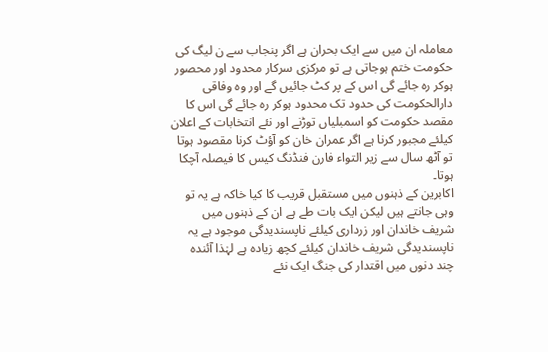معاملہ ان میں سے ایک بحران ہے اگر پنجاب سے ن لیگ کی حکومت ختم ہوجاتی ہے تو مرکزی سرکار محدود اور محصور ہوکر رہ جائے گی اس کے پر کٹ جائیں گے اور وہ وفاقی دارالحکومت کی حدود تک محدود ہوکر رہ جائے گی اس کا مقصد حکومت کو اسمبلیاں توڑنے اور نئے انتخابات کے اعلان کیلئے مجبور کرنا ہے اگر عمران خان کو آؤٹ کرنا مقصود ہوتا تو آٹھ سال سے زیر التواء فارن فنڈنگ کیس کا فیصلہ آچکا ہوتا۔
اکابرین کے ذہنوں میں مستقبل قریب کا کیا خاکہ ہے یہ تو وہی جانتے ہیں لیکن ایک بات طے ہے ان کے ذہنوں میں شریف خاندان اور زرداری کیلئے ناپسندیدگی موجود ہے یہ ناپسندیدگی شریف خاندان کیلئے کچھ زیادہ ہے لہٰذا آئندہ چند دنوں میں اقتدار کی جنگ ایک نئے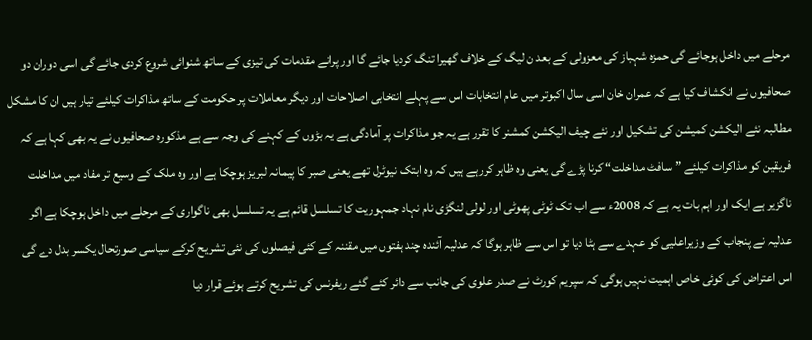مرحلے میں داخل ہوجائے گی حمزہ شہباز کی معزولی کے بعد ن لیگ کے خلاف گھیرا تنگ کردیا جائے گا اور پرانے مقدمات کی تیزی کے ساتھ شنوائی شروع کردی جائے گی اسی دوران دو صحافیوں نے انکشاف کیا ہے کہ عمران خان اسی سال اکبوتر میں عام انتخابات اس سے پہلے انتخابی اصلاحات اور دیگر معاملات پر حکومت کے ساتھ مذاکرات کیلئے تیار ہیں ان کا مشکل مطالبہ نئے الیکشن کمیشن کی تشکیل اور نئے چیف الیکشن کمشنر کا تقرر ہے یہ جو مذاکرات پر آمادگی ہے یہ بڑوں کے کہنے کی وجہ سے ہے مذکورہ صحافیوں نے یہ بھی کہا ہے کہ فریقین کو مذاکرات کیلئے ”سافٹ مداخلت“ کرنا پڑے گی یعنی وہ ظاہر کررہے ہیں کہ وہ ابتک نیوٹرل تھے یعنی صبر کا پیمانہ لبریز ہوچکا ہے اور وہ ملک کے وسیع تر مفاد میں مداخلت ناگزیر ہے ایک اور اہم بات یہ ہے کہ 2008ء سے اب تک ٹوٹی پھوٹی اور لولی لنگڑی نام نہاد جمہوریت کا تسلسل قائم ہے یہ تسلسل بھی ناگواری کے مرحلے میں داخل ہوچکا ہے اگر عدلیہ نے پنجاب کے وزیراعلیی کو عہدے سے ہٹا دیا تو اس سے ظاہر ہوگا کہ عدلیہ آئندہ چند ہفتوں میں مقننہ کے کئی فیصلوں کی نئی تشریح کرکے سیاسی صورتحال یکسر بدل دے گی اس اعتراض کی کوئی خاص اہمیت نہیں ہوگی کہ سپریم کورٹ نے صدر علوی کی جانب سے دائر کئے گئے ریفرنس کی تشریح کرتے ہوئے قرار دیا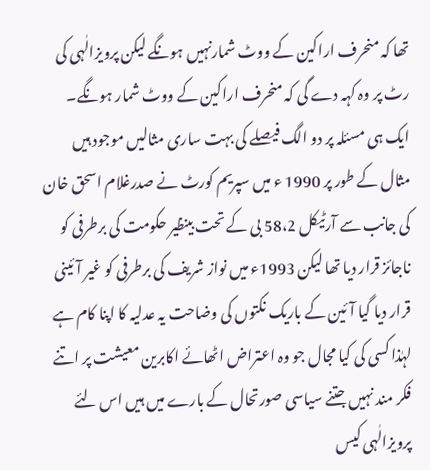تھا کہ منحرف اراکین کے ووٹ شمارنہیں ہونگے لیکن پرویزالٰہی کی رٹ پر وہ کہہ دے گی کہ منحرف اراکین کے ووٹ شمار ہونگے۔
ایک ہی مسئلہ پر دو الگ فیصلے کی بہت ساری مثالیں موجود ہیں مثال کے طور پر 1990 ء میں سپریم کورٹ نے صدرغلام اسحق خان کی جانب سے آرٹیکل 58،2 بی کے تحت بینظیر حکومت کی برطرفی کو ناجائز قرار دیا تھا لیکن 1993ء میں نواز شریف کی برطرفی کو غیر آئینی قرار دیا گیا آئین کے باریک نکتوں کی وضاحت یہ عدلیہ کا اپنا کام ہے لہٰذا کسی کی کیا مجال جو وہ اعتراض اٹھائے اکابرین معیشت پر اتنے فکر مند نہیں جتنے سیاسی صورتحال کے بارے میں ہیں اس لئے پرویزالٰہی کیس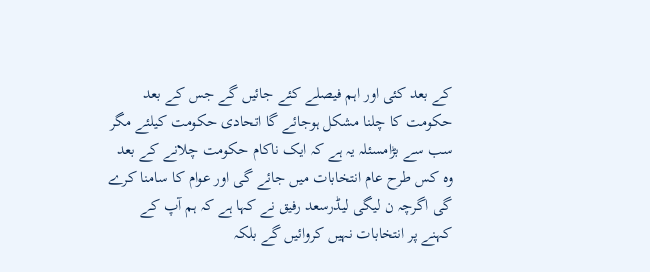کے بعد کئی اور اہم فیصلے کئے جائیں گے جس کے بعد حکومت کا چلنا مشکل ہوجائے گا اتحادی حکومت کیلئے مگر سب سے بڑامسئلہ یہ ہے کہ ایک ناکام حکومت چلانے کے بعد وہ کس طرح عام انتخابات میں جائے گی اور عوام کا سامنا کرے گی اگرچہ ن لیگی لیڈرسعد رفیق نے کہا ہے کہ ہم آپ کے کہنے پر انتخابات نہیں کروائیں گے بلکہ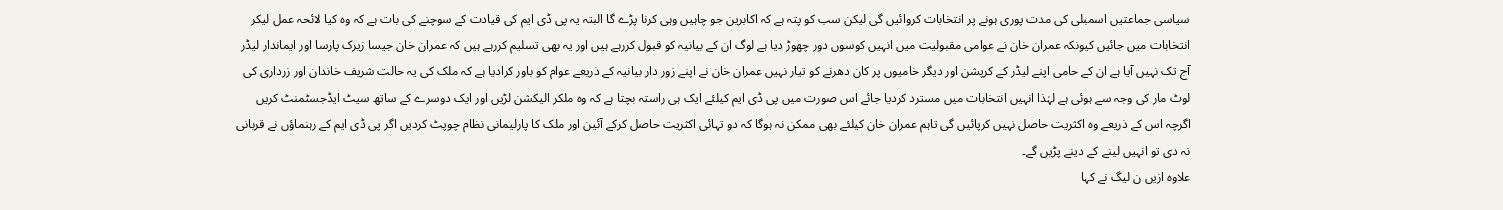سیاسی جماعتیں اسمبلی کی مدت پوری ہونے پر انتخابات کروائیں گی لیکن سب کو پتہ ہے کہ اکابرین جو چاہیں وہی کرنا پڑے گا البتہ یہ پی ڈی ایم کی قیادت کے سوچنے کی بات ہے کہ وہ کیا لائحہ عمل لیکر انتخابات میں جائیں کیونکہ عمران خان نے عوامی مقبولیت میں انہیں کوسوں دور چھوڑ دیا ہے لوگ ان کے بیانیہ کو قبول کررہے ہیں اور یہ بھی تسلیم کررہے ہیں کہ عمران خان جیسا زیرک پارسا اور ایماندار لیڈر آج تک نہیں آیا ہے ان کے حامی اپنے لیڈر کے کرپشن اور دیگر خامیوں پر کان دھرنے کو تیار نہیں عمران خان نے اپنے زور دار بیانیہ کے ذریعے عوام کو باور کرادیا ہے کہ ملک کی یہ حالت شریف خاندان اور زرداری کی لوٹ مار کی وجہ سے ہوئی ہے لہٰذا انہیں انتخابات میں مسترد کردیا جائے اس صورت میں پی ڈی ایم کیلئے ایک ہی راستہ بچتا ہے کہ وہ ملکر الیکشن لڑیں اور ایک دوسرے کے ساتھ سیٹ ایڈجسٹمنٹ کریں اگرچہ اس کے ذریعے وہ اکثریت حاصل نہیں کرپائیں گی تاہم عمران خان کیلئے بھی ممکن نہ ہوگا کہ دو تہائی اکثریت حاصل کرکے آئین اور ملک کا پارلیمانی نظام چوپٹ کردیں اگر پی ڈی ایم کے رہنماؤں نے قربانی نہ دی تو انہیں لینے کے دینے پڑیں گے۔
علاوہ ازیں ن لیگ نے کہا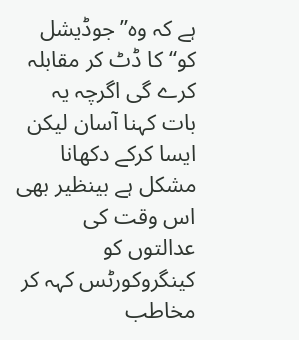ہے کہ وہ”جوڈیشل کو“کا ڈٹ کر مقابلہ کرے گی اگرچہ یہ بات کہنا آسان لیکن ایسا کرکے دکھانا مشکل ہے بینظیر بھی اس وقت کی عدالتوں کو کینگروکورٹس کہہ کر مخاطب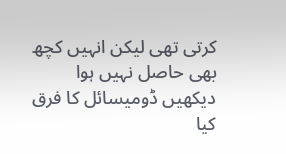کرتی تھی لیکن انہیں کچھ بھی حاصل نہیں ہوا دیکھیں ڈومیسائل کا فرق کیا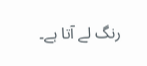رنگ لے آتا ہے۔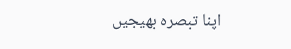اپنا تبصرہ بھیجیں